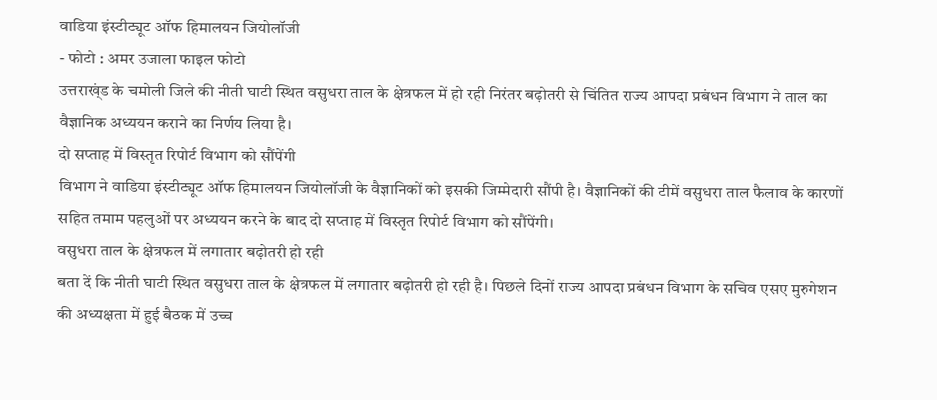वाडिया इंस्टीट्यूट ऑफ हिमालयन जियोलॉजी
- फोटो : अमर उजाला फाइल फोटो
उत्तराख्ंड के चमोली जिले की नीती घाटी स्थित वसुधरा ताल के क्षेत्रफल में हो रही निरंतर बढ़ोतरी से चिंतित राज्य आपदा प्रबंधन विभाग ने ताल का वैज्ञानिक अध्ययन कराने का निर्णय लिया है।
दो सप्ताह में विस्तृत रिपोर्ट विभाग को सौंपेंगी
विभाग ने वाडिया इंस्टीट्यूट ऑफ हिमालयन जियोलॉजी के वैज्ञानिकों को इसकी जिम्मेदारी सौंपी है। वैज्ञानिकों की टीमें वसुधरा ताल फैलाव के कारणों सहित तमाम पहलुओं पर अध्ययन करने के बाद दो सप्ताह में विस्तृत रिपोर्ट विभाग को सौंपेंगी।
वसुधरा ताल के क्षेत्रफल में लगातार बढ़ोतरी हो रही
बता दें कि नीती घाटी स्थित वसुधरा ताल के क्षेत्रफल में लगातार बढ़ोतरी हो रही है। पिछले दिनों राज्य आपदा प्रबंधन विभाग के सचिव एसए मुरुगेशन की अध्यक्षता में हुई बैठक में उच्च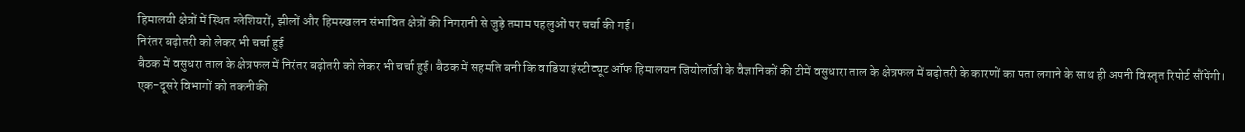हिमालयी क्षेत्रों में स्थित ग्लेशियरों, झीलों और हिमस्खलन संभावित क्षेत्रों की निगरानी से जुड़े तमाम पहलुओं पर चर्चा की गई।
निरंतर बढ़ोतरी को लेकर भी चर्चा हुई
बैठक में वसुधरा ताल के क्षेत्रफल में निरंतर बढ़ोतरी को लेकर भी चर्चा हुई। बैठक में सहमति बनी कि वाडिया इंस्टीट्यूट ऑफ हिमालयन जियोलॉजी के वैज्ञानिकों की टीमें वसुधारा ताल के क्षेत्रफल में बढ़ोतरी के कारणों का पता लगाने के साथ ही अपनी विस्तृत रिपोर्ट सौंपेंगी।
एक-दूसरे विभागों को तकनीकी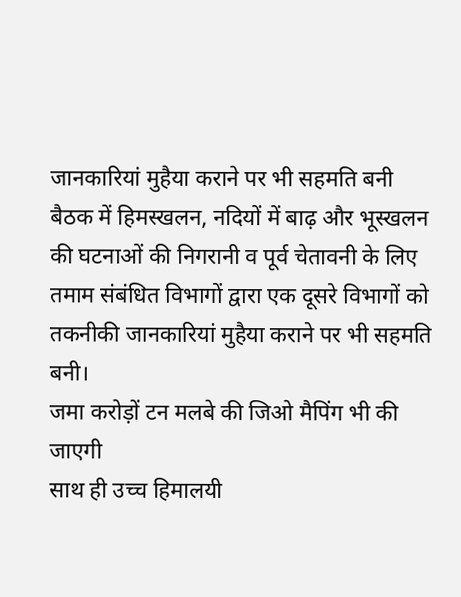जानकारियां मुहैया कराने पर भी सहमति बनी
बैठक में हिमस्खलन, नदियों में बाढ़ और भूस्खलन की घटनाओं की निगरानी व पूर्व चेतावनी के लिए तमाम संबंधित विभागों द्वारा एक दूसरे विभागों को तकनीकी जानकारियां मुहैया कराने पर भी सहमति बनी।
जमा करोड़ों टन मलबे की जिओ मैपिंग भी की जाएगी
साथ ही उच्च हिमालयी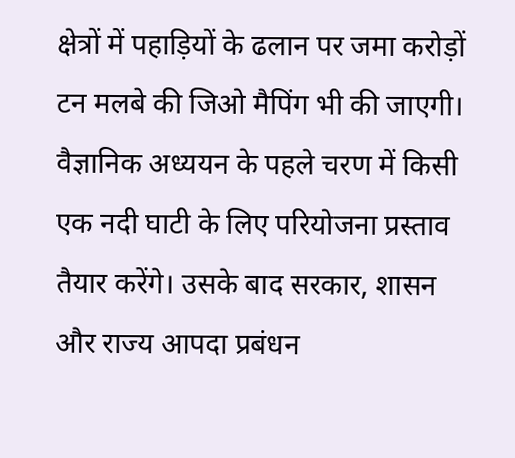क्षेत्रों में पहाड़ियों के ढलान पर जमा करोड़ों टन मलबे की जिओ मैपिंग भी की जाएगी। वैज्ञानिक अध्ययन के पहले चरण में किसी एक नदी घाटी के लिए परियोजना प्रस्ताव तैयार करेंगे। उसके बाद सरकार, शासन और राज्य आपदा प्रबंधन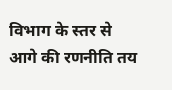विभाग के स्तर से आगे की रणनीति तय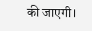की जाएगी।